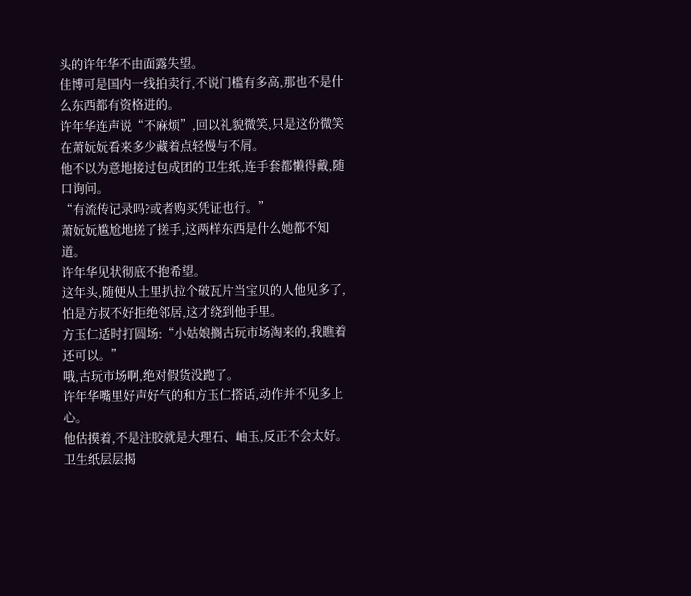头的许年华不由面露失望。
佳博可是国内一线拍卖行,不说门槛有多高,那也不是什么东西都有资格进的。
许年华连声说“不麻烦”,回以礼貌微笑,只是这份微笑在萧妧妧看来多少藏着点轻慢与不屑。
他不以为意地接过包成团的卫生纸,连手套都懒得戴,随口询问。
“有流传记录吗?或者购买凭证也行。”
萧妧妧尴尬地搓了搓手,这两样东西是什么她都不知道。
许年华见状彻底不抱希望。
这年头,随便从土里扒拉个破瓦片当宝贝的人他见多了,怕是方叔不好拒绝邻居,这才绕到他手里。
方玉仁适时打圆场:“小姑娘搁古玩市场淘来的,我瞧着还可以。”
哦,古玩市场啊,绝对假货没跑了。
许年华嘴里好声好气的和方玉仁搭话,动作并不见多上心。
他估摸着,不是注胶就是大理石、岫玉,反正不会太好。
卫生纸层层揭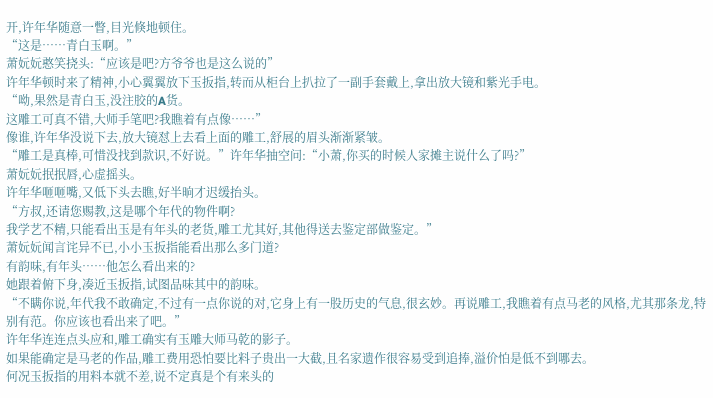开,许年华随意一瞥,目光倏地顿住。
“这是……青白玉啊。”
萧妧妧憨笑挠头:“应该是吧?方爷爷也是这么说的”
许年华顿时来了精神,小心翼翼放下玉扳指,转而从柜台上扒拉了一副手套戴上,拿出放大镜和紫光手电。
“呦,果然是青白玉,没注胶的A货。
这雕工可真不错,大师手笔吧?我瞧着有点像……”
像谁,许年华没说下去,放大镜怼上去看上面的雕工,舒展的眉头渐渐紧皱。
“雕工是真棒,可惜没找到款识,不好说。”许年华抽空问:“小萧,你买的时候人家摊主说什么了吗?”
萧妧妧抿抿唇,心虚摇头。
许年华咂咂嘴,又低下头去瞧,好半晌才迟缓抬头。
“方叔,还请您赐教,这是哪个年代的物件啊?
我学艺不精,只能看出玉是有年头的老货,雕工尤其好,其他得送去鉴定部做鉴定。”
萧妧妧闻言诧异不已,小小玉扳指能看出那么多门道?
有韵味,有年头……他怎么看出来的?
她跟着俯下身,凑近玉扳指,试图品味其中的韵味。
“不瞒你说,年代我不敢确定,不过有一点你说的对,它身上有一股历史的气息,很玄妙。再说雕工,我瞧着有点马老的风格,尤其那条龙,特别有范。你应该也看出来了吧。”
许年华连连点头应和,雕工确实有玉雕大师马乾的影子。
如果能确定是马老的作品,雕工费用恐怕要比料子贵出一大截,且名家遗作很容易受到追捧,溢价怕是低不到哪去。
何况玉扳指的用料本就不差,说不定真是个有来头的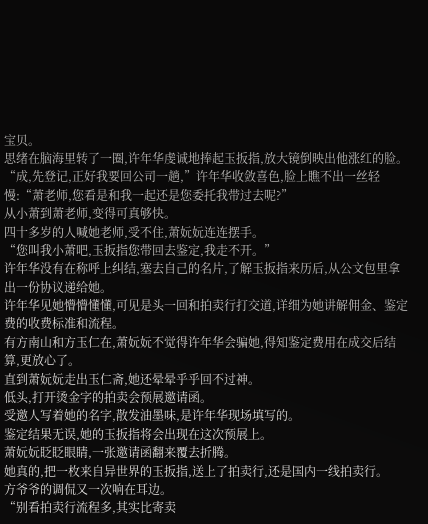宝贝。
思绪在脑海里转了一圈,许年华虔诚地捧起玉扳指,放大镜倒映出他涨红的脸。
“成,先登记,正好我要回公司一趟,”许年华收敛喜色,脸上瞧不出一丝轻慢:“萧老师,您看是和我一起还是您委托我带过去呢?”
从小萧到萧老师,变得可真够快。
四十多岁的人喊她老师,受不住,萧妧妧连连摆手。
“您叫我小萧吧,玉扳指您带回去鉴定,我走不开。”
许年华没有在称呼上纠结,塞去自己的名片,了解玉扳指来历后,从公文包里拿出一份协议递给她。
许年华见她懵懵懂懂,可见是头一回和拍卖行打交道,详细为她讲解佣金、鉴定费的收费标准和流程。
有方南山和方玉仁在,萧妧妧不觉得许年华会骗她,得知鉴定费用在成交后结算,更放心了。
直到萧妧妧走出玉仁斋,她还晕晕乎乎回不过神。
低头,打开烫金字的拍卖会预展邀请函。
受邀人写着她的名字,散发油墨味,是许年华现场填写的。
鉴定结果无误,她的玉扳指将会出现在这次预展上。
萧妧妧眨眨眼睛,一张邀请函翻来覆去折腾。
她真的,把一枚来自异世界的玉扳指,送上了拍卖行,还是国内一线拍卖行。
方爷爷的调侃又一次响在耳边。
“别看拍卖行流程多,其实比寄卖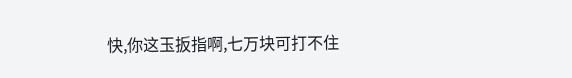快,你这玉扳指啊,七万块可打不住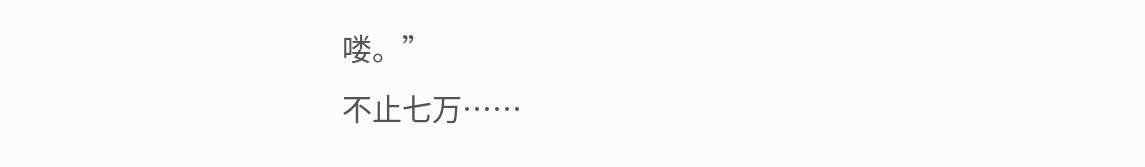喽。”
不止七万……